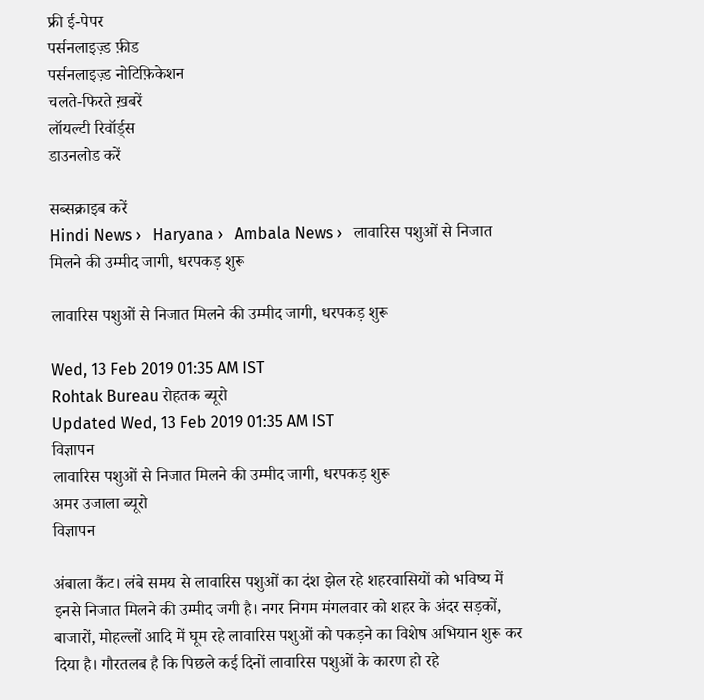फ्री ई-पेपर
पर्सनलाइज़्ड फ़ीड
पर्सनलाइज़्ड नोटिफ़िकेशन
चलते-फिरते ख़बरें
लॉयल्टी रिवॉर्ड्स
डाउनलोड करें

सब्सक्राइब करें
Hindi News ›   Haryana ›   Ambala News ›   लावारिस पशुओं से निजात मिलने की उम्मीद जागी, धरपकड़ शुरू

लावारिस पशुओं से निजात मिलने की उम्मीद जागी, धरपकड़ शुरू

Wed, 13 Feb 2019 01:35 AM IST
Rohtak Bureau रोहतक ब्यूरो
Updated Wed, 13 Feb 2019 01:35 AM IST
विज्ञापन
लावारिस पशुओं से निजात मिलने की उम्मीद जागी, धरपकड़ शुरू
अमर उजाला ब्यूरो
विज्ञापन

अंबाला कैंट। लंबे समय से लावारिस पशुओं का दंश झेल रहे शहरवासियों को भविष्य में इनसे निजात मिलने की उम्मीद जगी है। नगर निगम मंगलवार को शहर के अंदर सड़कों, बाजारों, मोहल्लों आदि में घूम रहे लावारिस पशुओं को पकड़ने का विशेष अभियान शुरू कर दिया है। गौरतलब है कि पिछले कई दिनों लावारिस पशुओं के कारण हो रहे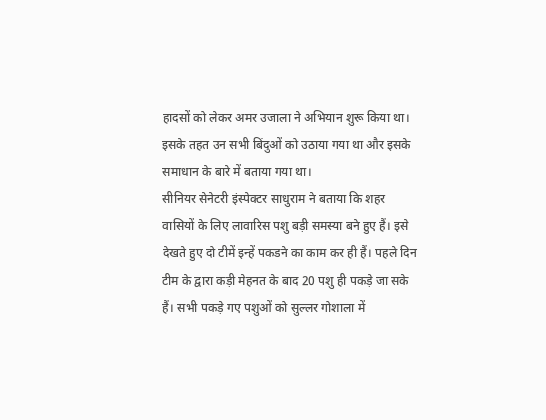हादसों को लेकर अमर उजाला ने अभियान शुरू किया था। इसके तहत उन सभी बिंदुओं को उठाया गया था और इसके समाधान के बारे में बताया गया था।
सीनियर सेनेटरी इंस्पेक्टर साधुराम ने बताया कि शहर वासियों के लिए लावारिस पशु बड़ी समस्या बने हुए हैं। इसे देखते हुए दो टीमें इन्हें पकडने का काम कर ही हैं। पहले दिन टीम के द्वारा कड़ी मेहनत के बाद 20 पशु ही पकड़े जा सके हैं। सभी पकड़े गए पशुओं को सुल्लर गोशाला में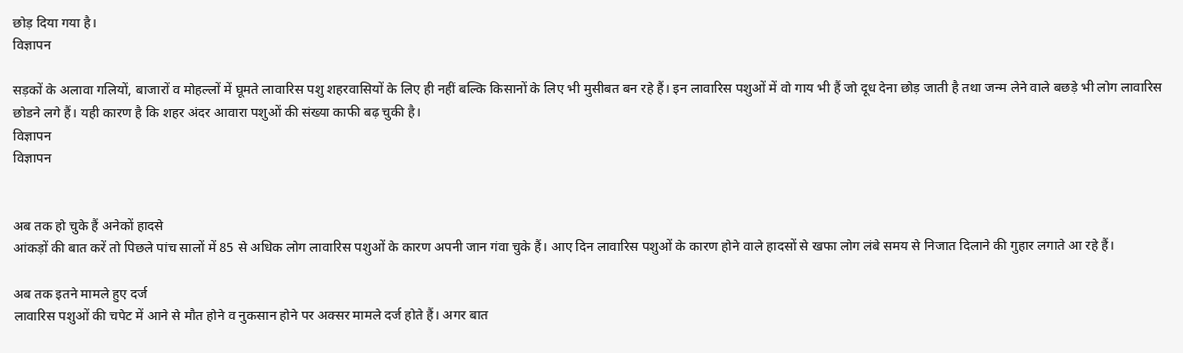छोड़ दिया गया है।
विज्ञापन

सड़कों के अलावा गलियों, बाजारों व मोहल्लों में घूमते लावारिस पशु शहरवासियों के लिए ही नहीं बल्कि किसानों के लिए भी मुसीबत बन रहे हैं। इन लावारिस पशुओं में वो गाय भी हैं जो दूध देना छोड़ जाती है तथा जन्म लेने वाले बछड़े भी लोग लावारिस छोडने लगे हैं। यही कारण है कि शहर अंदर आवारा पशुओं की संख्या काफी बढ़ चुकी है।
विज्ञापन
विज्ञापन


अब तक हो चुके हैं अनेकों हादसे
आंकड़ों की बात करें तो पिछले पांच सालों में 85 से अधिक लोग लावारिस पशुओं के कारण अपनी जान गंवा चुके हैं। आए दिन लावारिस पशुओं के कारण होने वाले हादसों से खफा लोग लंबे समय से निजात दिलाने की गुहार लगाते आ रहे हैं।

अब तक इतने मामले हुए दर्ज
लावारिस पशुओं की चपेट में आने से मौत होने व नुकसान होने पर अक्सर मामले दर्ज होते हैं। अगर बात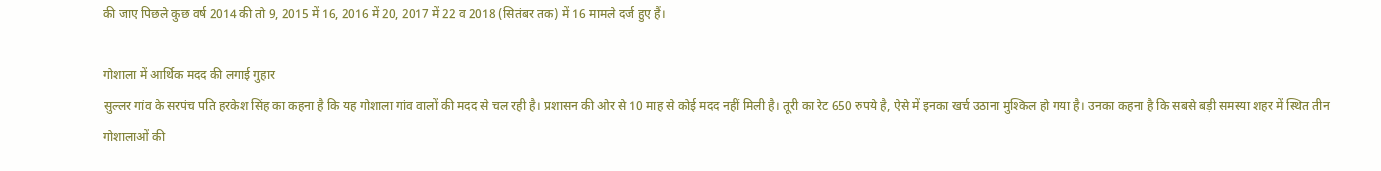की जाए पिछले कुछ वर्ष 2014 की तो 9, 2015 में 16, 2016 में 20, 2017 में 22 व 2018 (सितंबर तक) में 16 मामले दर्ज हुए हैं।

गोशाला में आर्थिक मदद की लगाई गुहार
सुल्लर गांव के सरपंच पति हरकेश सिंह का कहना है कि यह गोशाला गांव वालों की मदद से चल रही है। प्रशासन की ओर से 10 माह से कोई मदद नहीं मिली है। तूरी का रेट 650 रुपये है, ऐसे में इनका खर्च उठाना मुश्किल हो गया है। उनका कहना है कि सबसे बड़ी समस्या शहर में स्थित तीन गोशालाओं की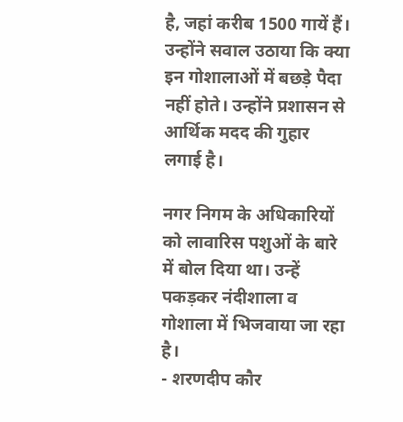है, जहां करीब 1500 गायें हैं। उन्होंने सवाल उठाया कि क्या इन गोशालाओं में बछड़े पैदा नहीं होते। उन्होंने प्रशासन से आर्थिक मदद की गुहार लगाई है।

नगर निगम के अधिकारियों को लावारिस पशुओं के बारे में बोल दिया था। उन्हें पकड़कर नंदीशाला व गोशाला में भिजवाया जा रहा है।
- शरणदीप कौर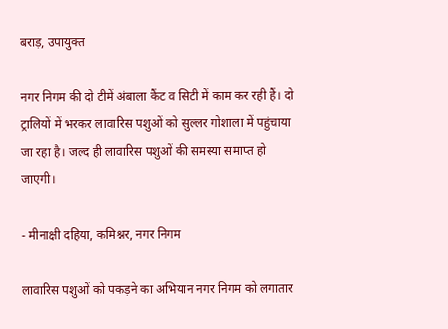बराड़, उपायुक्त

नगर निगम की दो टीमें अंबाला कैंट व सिटी में काम कर रही हैं। दो ट्रालियों में भरकर लावारिस पशुओं को सुल्लर गोशाला में पहुंचाया जा रहा है। जल्द ही लावारिस पशुओं की समस्या समाप्त हो जाएगी।

- मीनाक्षी दहिया, कमिश्नर, नगर निगम

लावारिस पशुओं को पकड़ने का अभियान नगर निगम को लगातार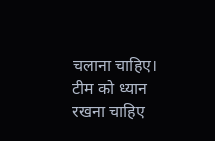चलाना चाहिए। टीम को ध्यान रखना चाहिए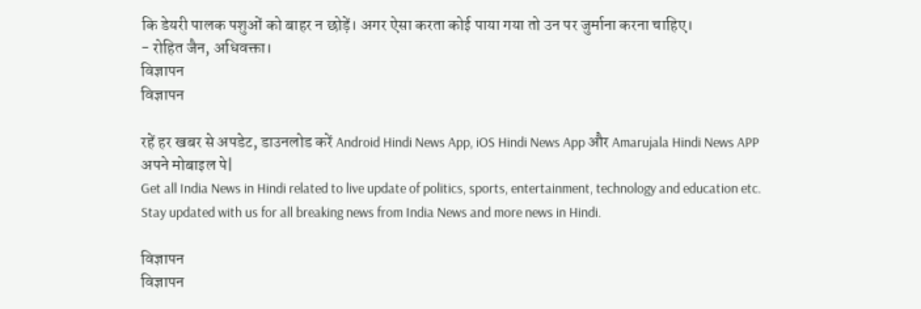कि डेयरी पालक पशुओं को बाहर न छोड़ें। अगर ऐसा करता कोई पाया गया तो उन पर जुर्माना करना चाहिए।
- रोहित जैन, अधिवक्ता।
विज्ञापन
विज्ञापन

रहें हर खबर से अपडेट, डाउनलोड करें Android Hindi News App, iOS Hindi News App और Amarujala Hindi News APP अपने मोबाइल पे|
Get all India News in Hindi related to live update of politics, sports, entertainment, technology and education etc. Stay updated with us for all breaking news from India News and more news in Hindi.

विज्ञापन
विज्ञापन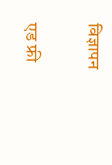विज्ञापन

एड फ्री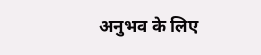अनुभव के लिए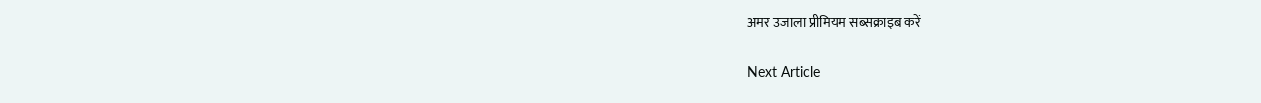अमर उजाला प्रीमियम सब्सक्राइब करें

Next Article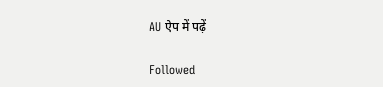AU ऐप में पढ़ें

Followed